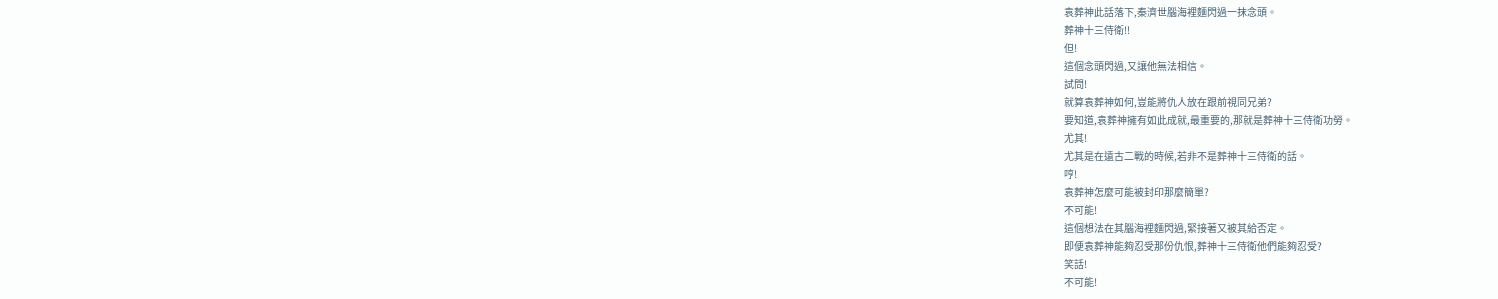袁葬神此話落下,秦濟世腦海裡麵閃過一抹念頭。
葬神十三侍衛!!
但!
這個念頭閃過,又讓他無法相信。
試問!
就算袁葬神如何,豈能將仇人放在跟前視同兄弟?
要知道,袁葬神擁有如此成就,最重要的,那就是葬神十三侍衛功勞。
尤其!
尤其是在遠古二戰的時候,若非不是葬神十三侍衛的話。
哼!
袁葬神怎麼可能被封印那麼簡單?
不可能!
這個想法在其腦海裡麵閃過,緊接著又被其給否定。
即便袁葬神能夠忍受那份仇恨,葬神十三侍衛他們能夠忍受?
笑話!
不可能!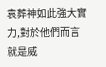袁葬神如此強大實力,對於他們而言就是威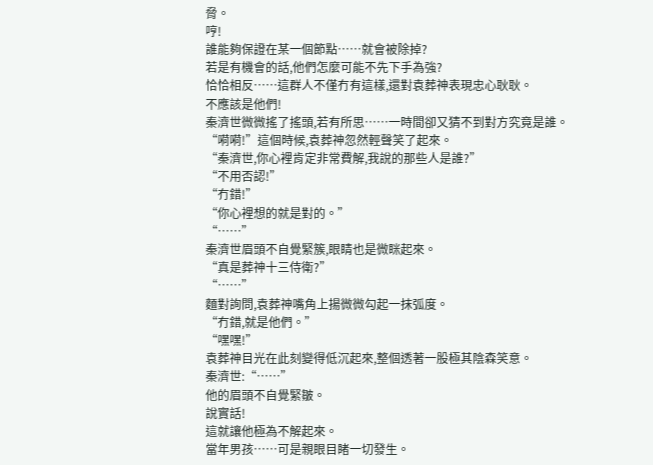脅。
哼!
誰能夠保證在某一個節點……就會被除掉?
若是有機會的話,他們怎麼可能不先下手為強?
恰恰相反……這群人不僅冇有這樣,還對袁葬神表現忠心耿耿。
不應該是他們!
秦濟世微微搖了搖頭,若有所思……一時間卻又猜不到對方究竟是誰。
“嗬嗬!”這個時候,袁葬神忽然輕聲笑了起來。
“秦濟世,你心裡肯定非常費解,我說的那些人是誰?”
“不用否認!”
“冇錯!”
“你心裡想的就是對的。”
“……”
秦濟世眉頭不自覺緊簇,眼睛也是微眯起來。
“真是葬神十三侍衛?”
“……”
麵對詢問,袁葬神嘴角上揚微微勾起一抹弧度。
“冇錯,就是他們。”
“嘿嘿!”
袁葬神目光在此刻變得低沉起來,整個透著一股極其陰森笑意。
秦濟世:“……”
他的眉頭不自覺緊皺。
說實話!
這就讓他極為不解起來。
當年男孩……可是親眼目睹一切發生。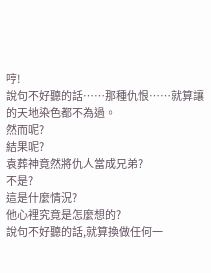哼!
說句不好聽的話……那種仇恨……就算讓的天地染色都不為過。
然而呢?
結果呢?
袁葬神竟然將仇人當成兄弟?
不是?
這是什麼情況?
他心裡究竟是怎麼想的?
說句不好聽的話,就算換做任何一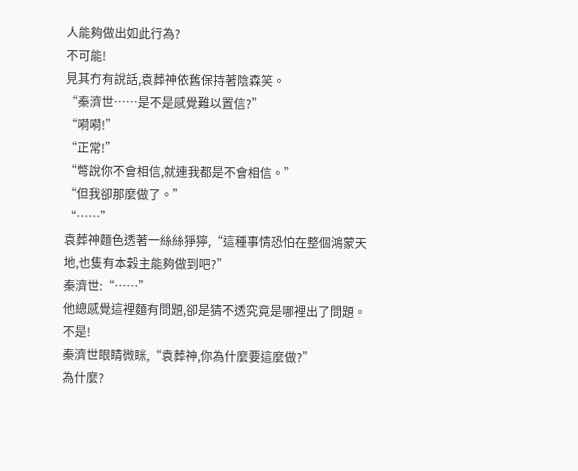人能夠做出如此行為?
不可能!
見其冇有說話,袁葬神依舊保持著陰森笑。
“秦濟世……是不是感覺難以置信?”
“嗬嗬!”
“正常!”
“彆說你不會相信,就連我都是不會相信。”
“但我卻那麼做了。”
“……”
袁葬神麵色透著一絲絲猙獰,“這種事情恐怕在整個鴻蒙天地,也隻有本穀主能夠做到吧?”
秦濟世:“……”
他總感覺這裡麵有問題,卻是猜不透究竟是哪裡出了問題。
不是!
秦濟世眼睛微眯,“袁葬神,你為什麼要這麼做?”
為什麼?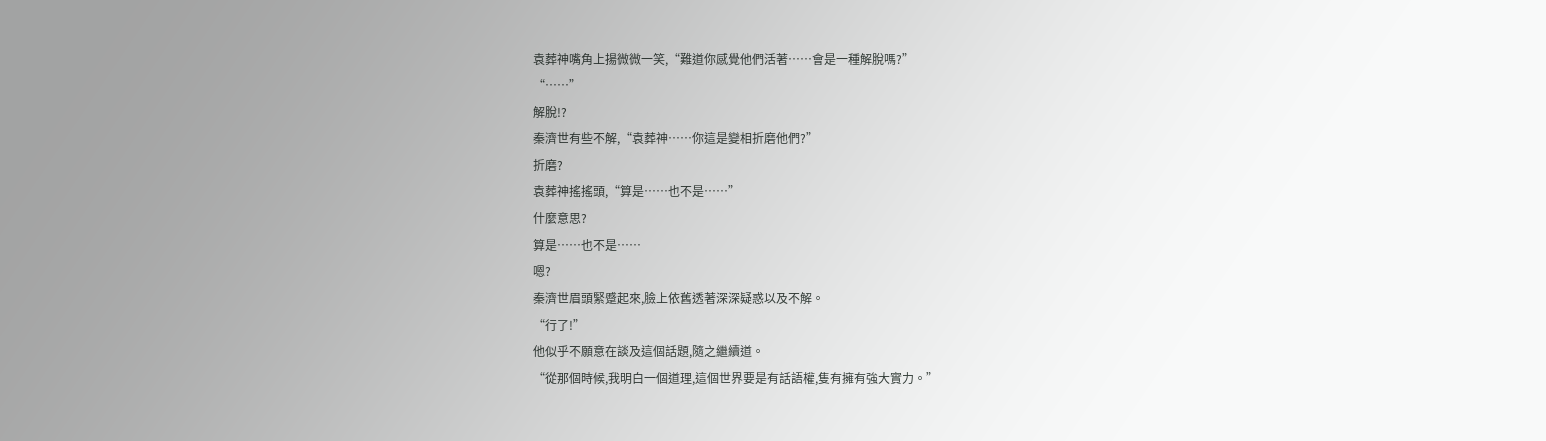袁葬神嘴角上揚微微一笑,“難道你感覺他們活著……會是一種解脫嗎?”
“……”
解脫!?
秦濟世有些不解,“袁葬神……你這是變相折磨他們?”
折磨?
袁葬神搖搖頭,“算是……也不是……”
什麼意思?
算是……也不是……
嗯?
秦濟世眉頭緊蹙起來,臉上依舊透著深深疑惑以及不解。
“行了!”
他似乎不願意在談及這個話題,隨之繼續道。
“從那個時候,我明白一個道理,這個世界要是有話語權,隻有擁有強大實力。”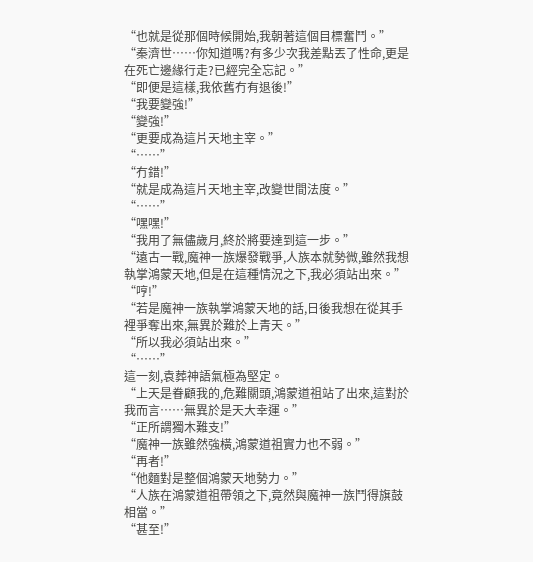“也就是從那個時候開始,我朝著這個目標奮鬥。”
“秦濟世……你知道嗎?有多少次我差點丟了性命,更是在死亡邊緣行走?已經完全忘記。”
“即便是這樣,我依舊冇有退後!”
“我要變強!”
“變強!”
“更要成為這片天地主宰。”
“……”
“冇錯!”
“就是成為這片天地主宰,改變世間法度。”
“……”
“嘿嘿!”
“我用了無儘歲月,終於將要達到這一步。”
“遠古一戰,魔神一族爆發戰爭,人族本就勢微,雖然我想執掌鴻蒙天地,但是在這種情況之下,我必須站出來。”
“哼!”
“若是魔神一族執掌鴻蒙天地的話,日後我想在從其手裡爭奪出來,無異於難於上青天。”
“所以我必須站出來。”
“……”
這一刻,袁葬神語氣極為堅定。
“上天是眷顧我的,危難關頭,鴻蒙道祖站了出來,這對於我而言……無異於是天大幸運。”
“正所謂獨木難支!”
“魔神一族雖然強橫,鴻蒙道祖實力也不弱。”
“再者!”
“他麵對是整個鴻蒙天地勢力。”
“人族在鴻蒙道祖帶領之下,竟然與魔神一族鬥得旗鼓相當。”
“甚至!”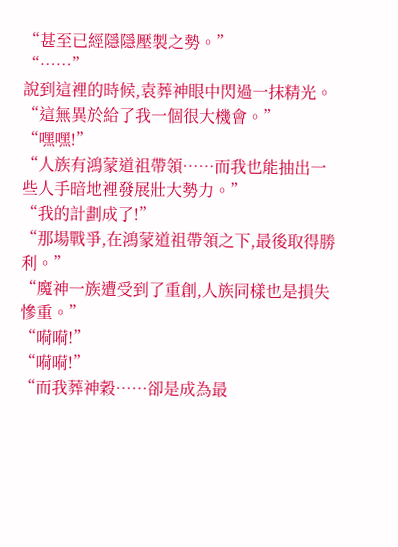“甚至已經隱隱壓製之勢。”
“……”
說到這裡的時候,袁葬神眼中閃過一抹精光。
“這無異於給了我一個很大機會。”
“嘿嘿!”
“人族有鴻蒙道祖帶領……而我也能抽出一些人手暗地裡發展壯大勢力。”
“我的計劃成了!”
“那場戰爭,在鴻蒙道祖帶領之下,最後取得勝利。”
“魔神一族遭受到了重創,人族同樣也是損失慘重。”
“嗬嗬!”
“嗬嗬!”
“而我葬神穀……卻是成為最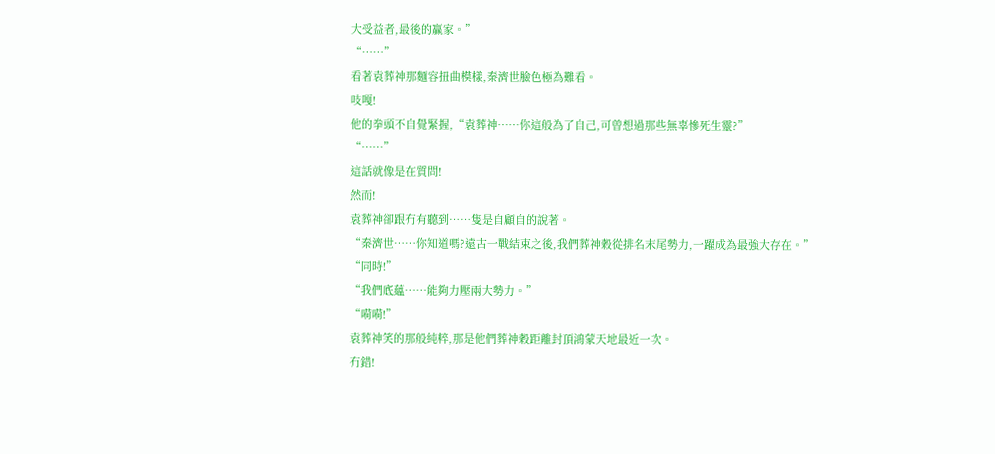大受益者,最後的贏家。”
“……”
看著袁葬神那麵容扭曲模樣,秦濟世臉色極為難看。
吱嘎!
他的拳頭不自覺緊握,“袁葬神……你這般為了自己,可曾想過那些無辜慘死生靈?”
“……”
這話就像是在質問!
然而!
袁葬神卻跟冇有聽到……隻是自顧自的說著。
“秦濟世……你知道嗎?遠古一戰結束之後,我們葬神穀從排名末尾勢力,一躍成為最強大存在。”
“同時!”
“我們底蘊……能夠力壓兩大勢力。”
“嗬嗬!”
袁葬神笑的那般純粹,那是他們葬神穀距離封頂鴻蒙天地最近一次。
冇錯!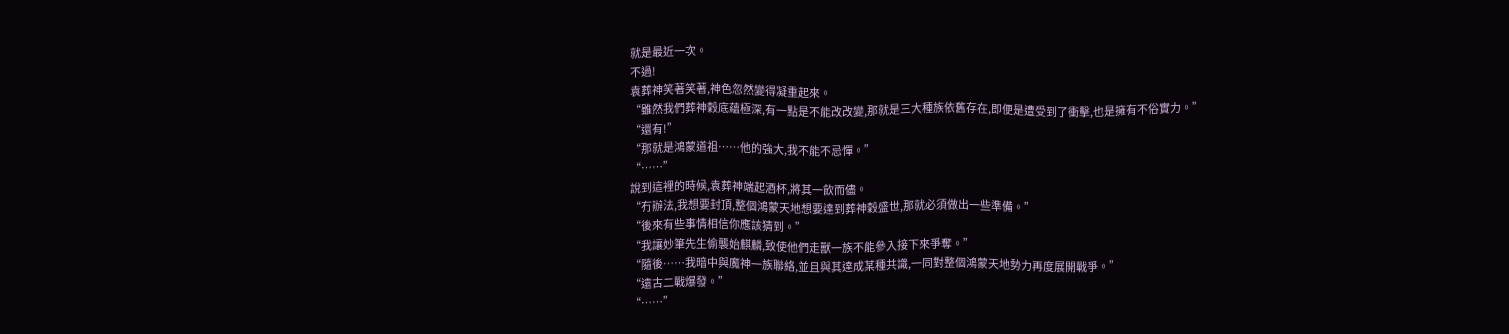就是最近一次。
不過!
袁葬神笑著笑著,神色忽然變得凝重起來。
“雖然我們葬神穀底蘊極深,有一點是不能改改變,那就是三大種族依舊存在,即便是遭受到了衝擊,也是擁有不俗實力。”
“還有!”
“那就是鴻蒙道祖……他的強大,我不能不忌憚。”
“……”
說到這裡的時候,袁葬神端起酒杯,將其一飲而儘。
“冇辦法,我想要封頂,整個鴻蒙天地想要達到葬神穀盛世,那就必須做出一些準備。”
“後來有些事情相信你應該猜到。”
“我讓妙筆先生偷襲始麒麟,致使他們走獸一族不能參入接下來爭奪。”
“隨後……我暗中與魔神一族聯絡,並且與其達成某種共識,一同對整個鴻蒙天地勢力再度展開戰爭。”
“遠古二戰爆發。”
“……”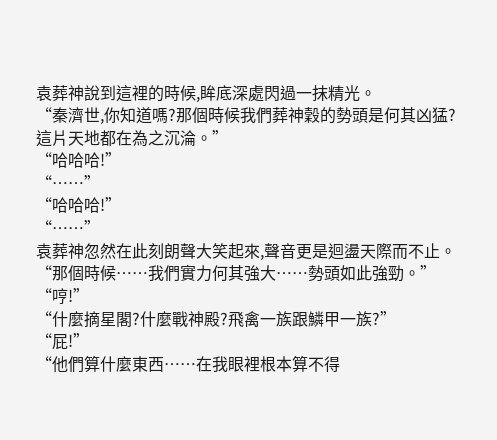袁葬神說到這裡的時候,眸底深處閃過一抹精光。
“秦濟世,你知道嗎?那個時候我們葬神穀的勢頭是何其凶猛?這片天地都在為之沉淪。”
“哈哈哈!”
“……”
“哈哈哈!”
“……”
袁葬神忽然在此刻朗聲大笑起來,聲音更是迴盪天際而不止。
“那個時候……我們實力何其強大……勢頭如此強勁。”
“哼!”
“什麼摘星閣?什麼戰神殿?飛禽一族跟鱗甲一族?”
“屁!”
“他們算什麼東西……在我眼裡根本算不得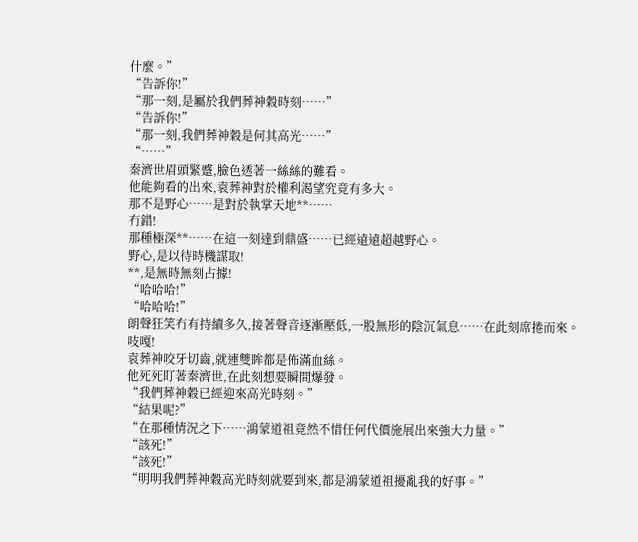什麼。”
“告訴你!”
“那一刻,是屬於我們葬神穀時刻……”
“告訴你!”
“那一刻,我們葬神穀是何其高光……”
“……”
秦濟世眉頭緊蹙,臉色透著一絲絲的難看。
他能夠看的出來,袁葬神對於權利渴望究竟有多大。
那不是野心……是對於執掌天地**……
冇錯!
那種極深**……在這一刻達到鼎盛……已經遠遠超越野心。
野心,是以待時機謀取!
**,是無時無刻占據!
“哈哈哈!”
“哈哈哈!”
朗聲狂笑冇有持續多久,接著聲音逐漸壓低,一股無形的陰沉氣息……在此刻席捲而來。
吱嘎!
袁葬神咬牙切齒,就連雙眸都是佈滿血絲。
他死死盯著秦濟世,在此刻想要瞬間爆發。
“我們葬神穀已經迎來高光時刻。”
“結果呢?”
“在那種情況之下……鴻蒙道祖竟然不惜任何代價施展出來強大力量。”
“該死!”
“該死!”
“明明我們葬神穀高光時刻就要到來,都是鴻蒙道祖擾亂我的好事。”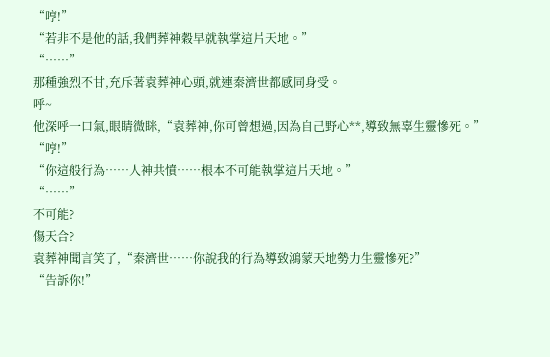“哼!”
“若非不是他的話,我們葬神穀早就執掌這片天地。”
“……”
那種強烈不甘,充斥著袁葬神心頭,就連秦濟世都感同身受。
呼~
他深呼一口氣,眼睛微眯,“袁葬神,你可曾想過,因為自己野心**,導致無辜生靈慘死。”
“哼!”
“你這般行為……人神共憤……根本不可能執掌這片天地。”
“……”
不可能?
傷天合?
袁葬神聞言笑了,“秦濟世……你說我的行為導致鴻蒙天地勢力生靈慘死?”
“告訴你!”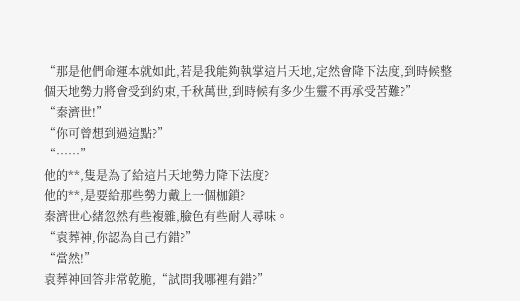“那是他們命運本就如此,若是我能夠執掌這片天地,定然會降下法度,到時候整個天地勢力將會受到約束,千秋萬世,到時候有多少生靈不再承受苦難?”
“秦濟世!”
“你可曾想到過這點?”
“……”
他的**,隻是為了給這片天地勢力降下法度?
他的**,是要給那些勢力戴上一個枷鎖?
秦濟世心緒忽然有些複雜,臉色有些耐人尋味。
“袁葬神,你認為自己冇錯?”
“當然!”
袁葬神回答非常乾脆,“試問我哪裡有錯?”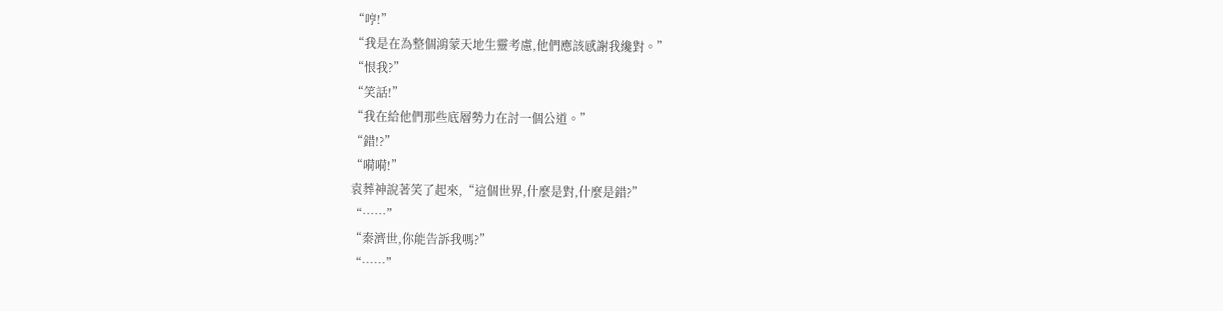“哼!”
“我是在為整個鴻蒙天地生靈考慮,他們應該感謝我纔對。”
“恨我?”
“笑話!”
“我在給他們那些底層勢力在討一個公道。”
“錯!?”
“嗬嗬!”
袁葬神說著笑了起來,“這個世界,什麼是對,什麼是錯?”
“……”
“秦濟世,你能告訴我嗎?”
“……”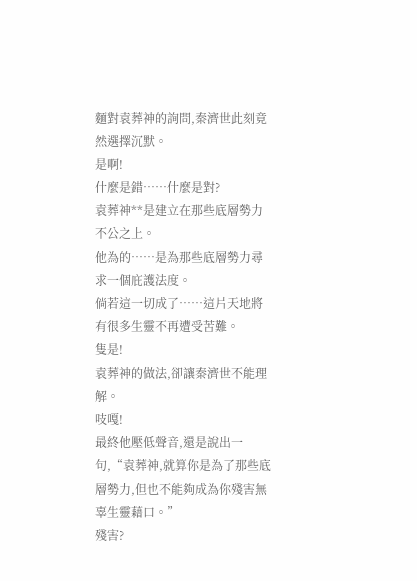麵對袁葬神的詢問,秦濟世此刻竟然選擇沉默。
是啊!
什麼是錯……什麼是對?
袁葬神**是建立在那些底層勢力不公之上。
他為的……是為那些底層勢力尋求一個庇護法度。
倘若這一切成了……這片天地將有很多生靈不再遭受苦難。
隻是!
袁葬神的做法,卻讓秦濟世不能理解。
吱嘎!
最終他壓低聲音,還是說出一句,“袁葬神,就算你是為了那些底層勢力,但也不能夠成為你殘害無辜生靈藉口。”
殘害?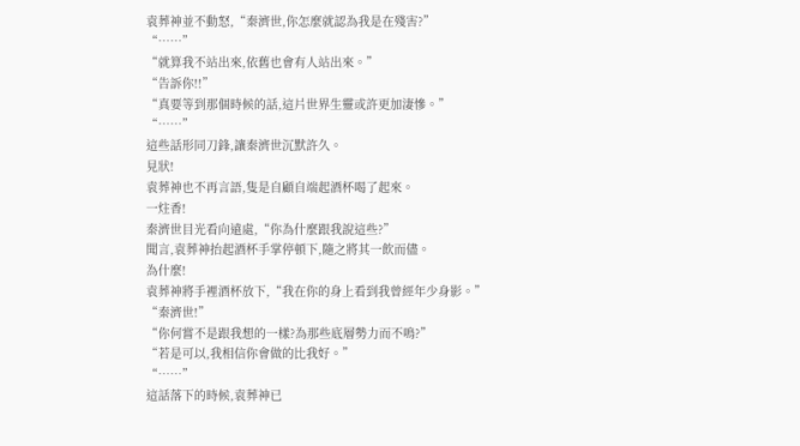袁葬神並不動怒,“秦濟世,你怎麼就認為我是在殘害?”
“……”
“就算我不站出來,依舊也會有人站出來。”
“告訴你!!”
“真要等到那個時候的話,這片世界生靈或許更加淒慘。”
“……”
這些話形同刀鋒,讓秦濟世沉默許久。
見狀!
袁葬神也不再言語,隻是自顧自端起酒杯喝了起來。
一炷香!
秦濟世目光看向遠處,“你為什麼跟我說這些?”
聞言,袁葬神抬起酒杯手掌停頓下,隨之將其一飲而儘。
為什麼!
袁葬神將手裡酒杯放下,“我在你的身上看到我曾經年少身影。”
“秦濟世!”
“你何嘗不是跟我想的一樣?為那些底層勢力而不鳴?”
“若是可以,我相信你會做的比我好。”
“……”
這話落下的時候,袁葬神已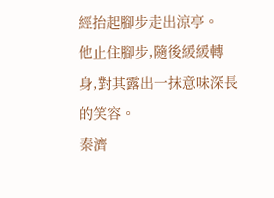經抬起腳步走出涼亭。
他止住腳步,隨後緩緩轉身,對其露出一抹意味深長的笑容。
秦濟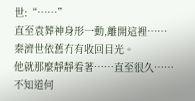世:“……”
直至袁葬神身形一動,離開這裡……秦濟世依舊冇有收回目光。
他就那麼靜靜看著……直至很久……
不知道何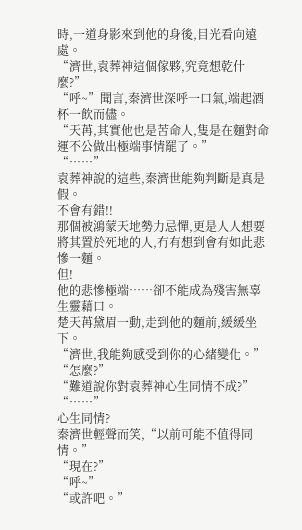時,一道身影來到他的身後,目光看向遠處。
“濟世,袁葬神這個傢夥,究竟想乾什麼?”
“呼~”聞言,秦濟世深呼一口氣,端起酒杯一飲而儘。
“天苒,其實他也是苦命人,隻是在麵對命運不公做出極端事情罷了。”
“……”
袁葬神說的這些,秦濟世能夠判斷是真是假。
不會有錯!!
那個被鴻蒙天地勢力忌憚,更是人人想要將其置於死地的人,冇有想到會有如此悲慘一麵。
但!
他的悲慘極端……卻不能成為殘害無辜生靈藉口。
楚天苒黛眉一動,走到他的麵前,緩緩坐下。
“濟世,我能夠感受到你的心緒變化。”
“怎麼?”
“難道說你對袁葬神心生同情不成?”
“……”
心生同情?
秦濟世輕聲而笑,“以前可能不值得同情。”
“現在?”
“呼~”
“或許吧。”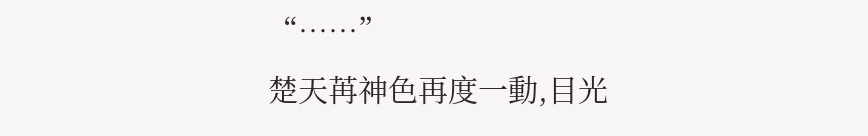“……”
楚天苒神色再度一動,目光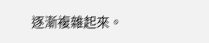逐漸複雜起來。